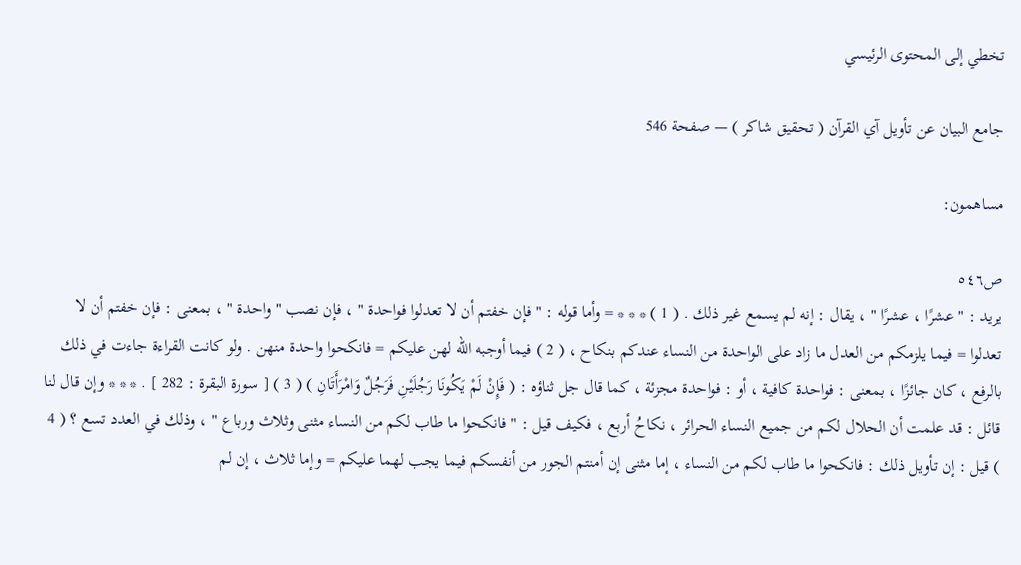تخطي إلى المحتوى الرئيسي

جامع البيان عن تأويل آي القرآن ( تحقيق شاكر ) — صفحة 546

مساهمون:

ص٥٤٦
يريد : " عشرًا ، عشرًا " ، يقال : إنه لم يسمع غير ذلك . ( 1 ) * * * = وأما قوله : " فإن خفتم أن لا تعدلوا فواحدة " ، فإن نصب " واحدة " ، بمعنى : فإن خفتم أن لا تعدلوا = فيما يلزمكم من العدل ما زاد على الواحدة من النساء عندكم بنكاح ، ( 2 ) فيما أوجبه الله لهن عليكم = فانكحوا واحدة منهن . ولو كانت القراءة جاءت في ذلك بالرفع ، كان جائزًا ، بمعنى : فواحدة كافية ، أو : فواحدة مجزئة ، كما قال جل ثناؤه : ( فَإِنْ لَمْ يَكُونَا رَجُلَيْنِ فَرَجُلٌ وَامْرَأَتَانِ ) ( 3 ) [ سورة البقرة : 282 ] . * * * وإن قال لنا قائل : قد علمت أن الحلال لكم من جميع النساء الحرائر ، نكاحُ أربع ، فكيف قيل : " فانكحوا ما طاب لكم من النساء مثنى وثلاث ورباع " ، وذلك في العدد تسع ؟ ( 4 ) قيل : إن تأويل ذلك : فانكحوا ما طاب لكم من النساء ، إما مثنى إن أمنتم الجور من أنفسكم فيما يجب لهما عليكم = وإما ثلاث ، إن لم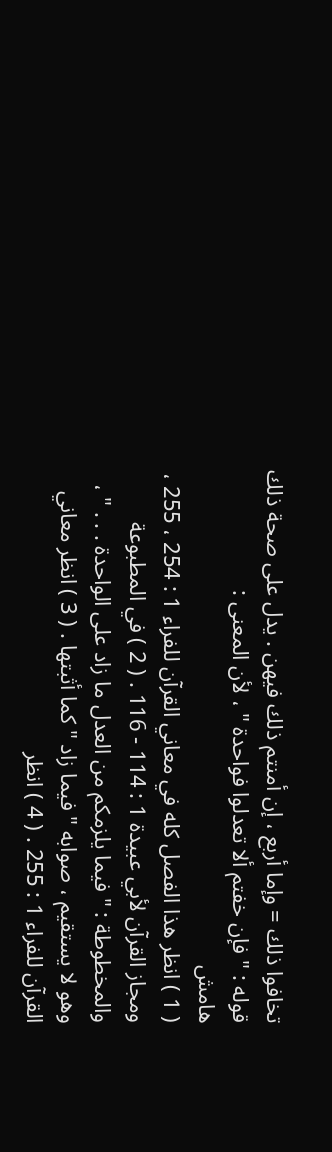تخافوا ذلك = وإما أربع ، إن أمنتم ذلك فيهن . يدل على صحة ذلك قوله : " فإن خفتم ألا تعدلوا فواحدة " ، لأن المعنى :
هامش
( 1 ) انظر هذا الفصل كله في معاني القرآن للفراء 1 : 254 ، 255 ، ومجاز القرآن لأبي عبيدة 1 : 114 - 116 . ( 2 ) في المطبوعة والمخطوطة : " فيما يلزمكم من العدل ما زاد على الواحدة . . . " ، وهو لا يستقيم ، صوابه " فيما زاد " كما أثبتها . ( 3 ) انظر معاني القرآن للفراء 1 : 255 . ( 4 ) انظر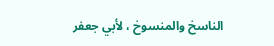الناسخ والمنسوخ ، لأبي جعفر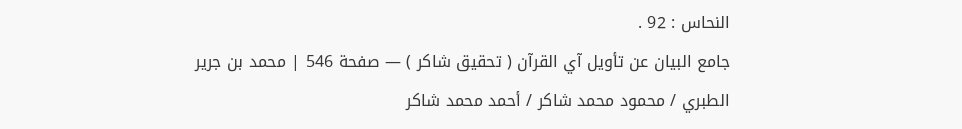النحاس : 92 .
جامع البيان عن تأويل آي القرآن ( تحقيق شاكر ) — صفحة 546 | محمد بن جرير الطبري / محمود محمد شاكر / أحمد محمد شاكر